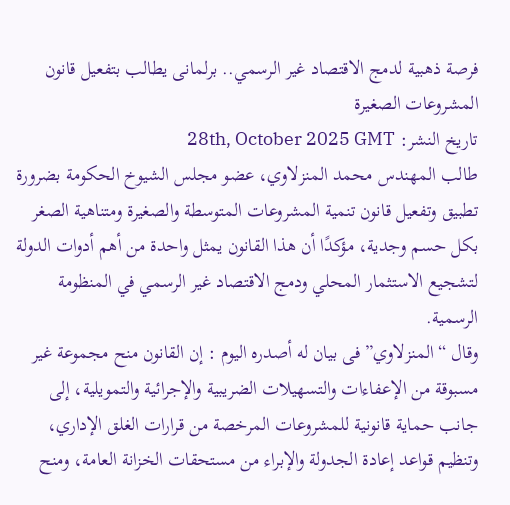فرصة ذهبية لدمج الاقتصاد غير الرسمي.. برلمانى يطالب بتفعيل قانون المشروعات الصغيرة
تاريخ النشر: 28th, October 2025 GMT
طالب المهندس محمد المنزلاوي، عضو مجلس الشيوخ الحكومة بضرورة تطبيق وتفعيل قانون تنمية المشروعات المتوسطة والصغيرة ومتناهية الصغر بكل حسم وجدية، مؤكدًا أن هذا القانون يمثل واحدة من أهم أدوات الدولة لتشجيع الاستثمار المحلي ودمج الاقتصاد غير الرسمي في المنظومة الرسمية.
وقال “المنزلاوي” فى بيان له أصدره اليوم : إن القانون منح مجموعة غير مسبوقة من الإعفاءات والتسهيلات الضريبية والإجرائية والتمويلية، إلى جانب حماية قانونية للمشروعات المرخصة من قرارات الغلق الإداري، وتنظيم قواعد إعادة الجدولة والإبراء من مستحقات الخزانة العامة، ومنح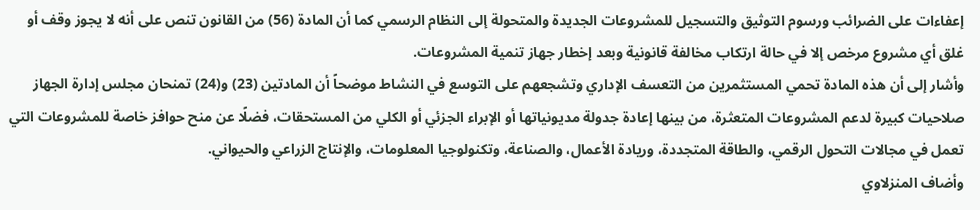إعفاءات على الضرائب ورسوم التوثيق والتسجيل للمشروعات الجديدة والمتحولة إلى النظام الرسمي كما أن المادة (56) من القانون تنص على أنه لا يجوز وقف أو غلق أي مشروع مرخص إلا في حالة ارتكاب مخالفة قانونية وبعد إخطار جهاز تنمية المشروعات.
وأشار إلى أن هذه المادة تحمي المستثمرين من التعسف الإداري وتشجعهم على التوسع في النشاط موضحاً أن المادتين (23) و(24) تمنحان مجلس إدارة الجهاز صلاحيات كبيرة لدعم المشروعات المتعثرة، من بينها إعادة جدولة مديونياتها أو الإبراء الجزئي أو الكلي من المستحقات، فضلًا عن منح حوافز خاصة للمشروعات التي تعمل في مجالات التحول الرقمي، والطاقة المتجددة، وريادة الأعمال، والصناعة، وتكنولوجيا المعلومات، والإنتاج الزراعي والحيواني.
وأضاف المنزلاوي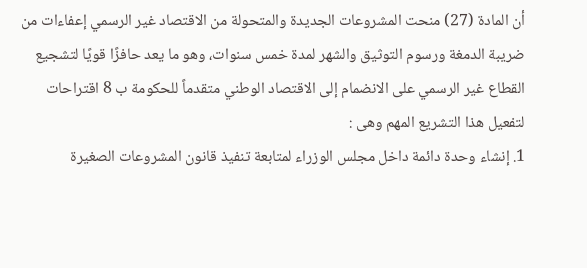أن المادة (27) منحت المشروعات الجديدة والمتحولة من الاقتصاد غير الرسمي إعفاءات من ضريبة الدمغة ورسوم التوثيق والشهر لمدة خمس سنوات، وهو ما يعد حافزًا قويًا لتشجيع القطاع غير الرسمي على الانضمام إلى الاقتصاد الوطني متقدماً للحكومة ب 8 اقتراحات لتفعيل هذا التشريع المهم وهى :
1. إنشاء وحدة دائمة داخل مجلس الوزراء لمتابعة تنفيذ قانون المشروعات الصغيرة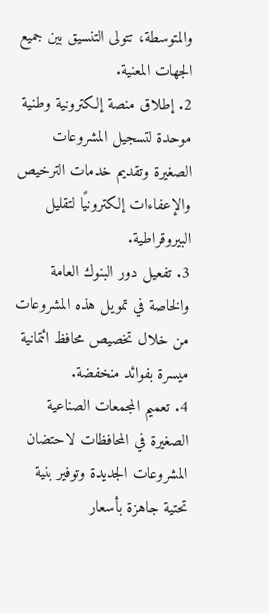والمتوسطة، تتولى التنسيق بين جميع الجهات المعنية.
2. إطلاق منصة إلكترونية وطنية موحدة لتسجيل المشروعات الصغيرة وتقديم خدمات الترخيص والإعفاءات إلكترونيًا لتقليل البيروقراطية.
3. تفعيل دور البنوك العامة والخاصة في تمويل هذه المشروعات من خلال تخصيص محافظ ائتمانية ميسرة بفوائد منخفضة.
4. تعميم المجمعات الصناعية الصغيرة في المحافظات لاحتضان المشروعات الجديدة وتوفير بنية تحتية جاهزة بأسعار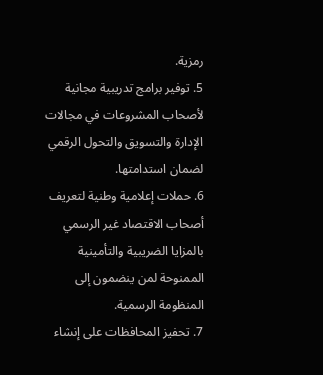رمزية.
5. توفير برامج تدريبية مجانية لأصحاب المشروعات في مجالات الإدارة والتسويق والتحول الرقمي لضمان استدامتها.
6. حملات إعلامية وطنية لتعريف أصحاب الاقتصاد غير الرسمي بالمزايا الضريبية والتأمينية الممنوحة لمن ينضمون إلى المنظومة الرسمية.
7. تحفيز المحافظات على إنشاء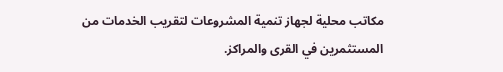مكاتب محلية لجهاز تنمية المشروعات لتقريب الخدمات من المستثمرين في القرى والمراكز.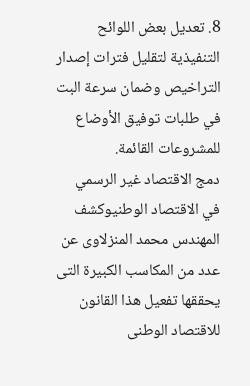8. تعديل بعض اللوائح التنفيذية لتقليل فترات إصدار التراخيص وضمان سرعة البت في طلبات توفيق الأوضاع للمشروعات القائمة.
دمج الاقتصاد غير الرسمي في الاقتصاد الوطنيوكشف المهندس محمد المنزلاوى عن عدد من المكاسب الكبيرة التى يحققها تفعيل هذا القانون للاقتصاد الوطنى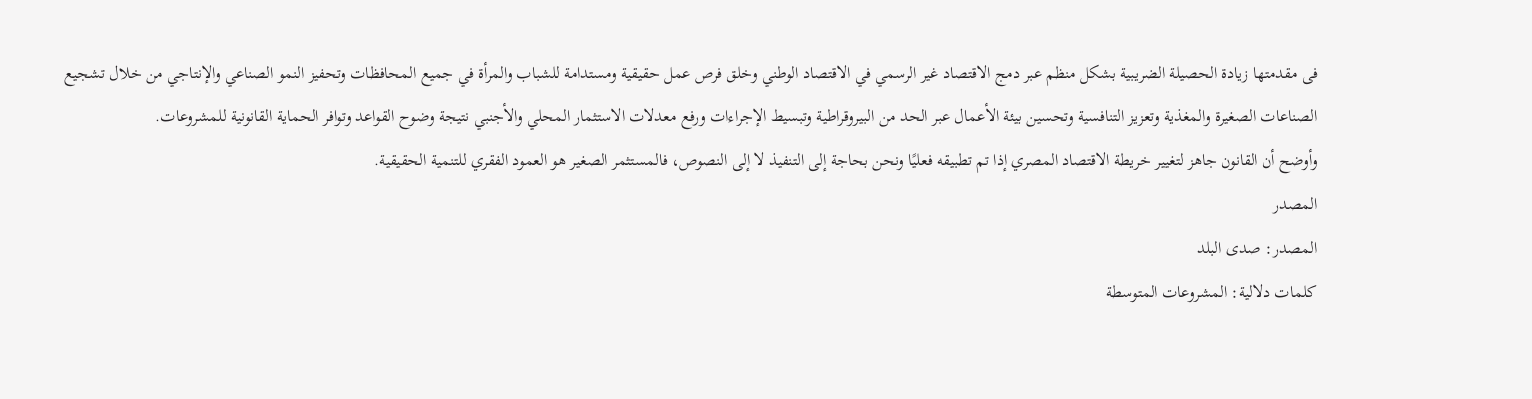فى مقدمتها زيادة الحصيلة الضريبية بشكل منظم عبر دمج الاقتصاد غير الرسمي في الاقتصاد الوطني وخلق فرص عمل حقيقية ومستدامة للشباب والمرأة في جميع المحافظات وتحفيز النمو الصناعي والإنتاجي من خلال تشجيع الصناعات الصغيرة والمغذية وتعزيز التنافسية وتحسين بيئة الأعمال عبر الحد من البيروقراطية وتبسيط الإجراءات ورفع معدلات الاستثمار المحلي والأجنبي نتيجة وضوح القواعد وتوافر الحماية القانونية للمشروعات.
وأوضح أن القانون جاهز لتغيير خريطة الاقتصاد المصري إذا تم تطبيقه فعليًا ونحن بحاجة إلى التنفيذ لا إلى النصوص، فالمستثمر الصغير هو العمود الفقري للتنمية الحقيقية.
المصدر
المصدر: صدى البلد
كلمات دلالية: المشروعات المتوسطة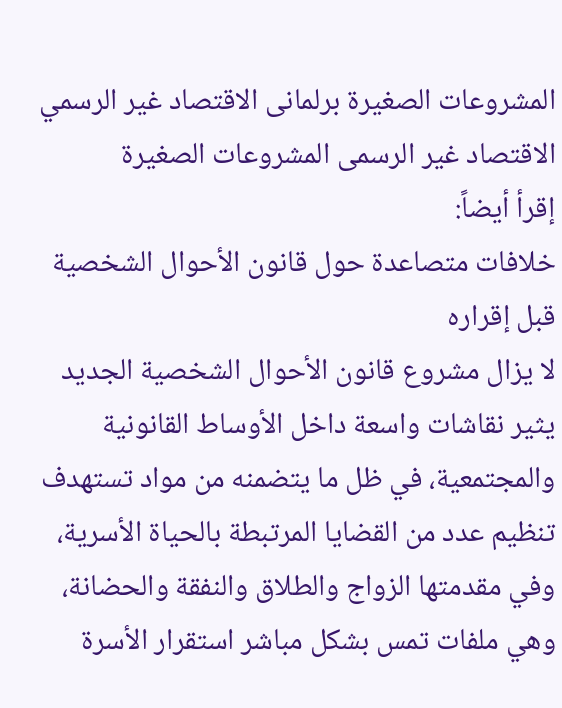المشروعات الصغيرة برلمانى الاقتصاد غير الرسمي الاقتصاد غیر الرسمی المشروعات الصغیرة
إقرأ أيضاً:
خلافات متصاعدة حول قانون الأحوال الشخصية قبل إقراره
لا يزال مشروع قانون الأحوال الشخصية الجديد يثير نقاشات واسعة داخل الأوساط القانونية والمجتمعية، في ظل ما يتضمنه من مواد تستهدف تنظيم عدد من القضايا المرتبطة بالحياة الأسرية، وفي مقدمتها الزواج والطلاق والنفقة والحضانة، وهي ملفات تمس بشكل مباشر استقرار الأسرة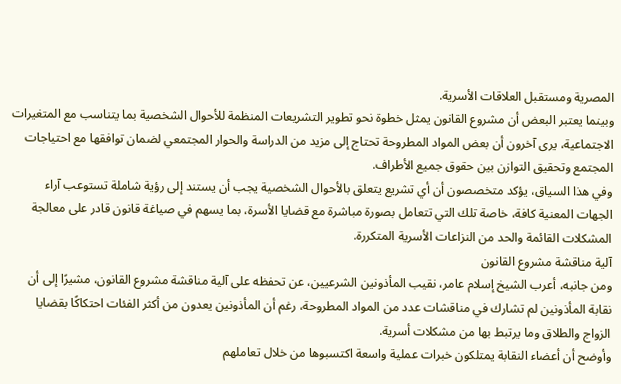المصرية ومستقبل العلاقات الأسرية.
وبينما يعتبر البعض أن مشروع القانون يمثل خطوة نحو تطوير التشريعات المنظمة للأحوال الشخصية بما يتناسب مع المتغيرات الاجتماعية، يرى آخرون أن بعض المواد المطروحة تحتاج إلى مزيد من الدراسة والحوار المجتمعي لضمان توافقها مع احتياجات المجتمع وتحقيق التوازن بين حقوق جميع الأطراف.
وفي هذا السياق، يؤكد متخصصون أن أي تشريع يتعلق بالأحوال الشخصية يجب أن يستند إلى رؤية شاملة تستوعب آراء الجهات المعنية كافة، خاصة تلك التي تتعامل بصورة مباشرة مع قضايا الأسرة، بما يسهم في صياغة قانون قادر على معالجة المشكلات القائمة والحد من النزاعات الأسرية المتكررة.
آلية مناقشة مشروع القانون
ومن جانبه، أعرب الشيخ إسلام عامر، نقيب المأذونين الشرعيين، عن تحفظه على آلية مناقشة مشروع القانون، مشيرًا إلى أن نقابة المأذونين لم تشارك في مناقشات عدد من المواد المطروحة، رغم أن المأذونين يعدون من أكثر الفئات احتكاكًا بقضايا الزواج والطلاق وما يرتبط بها من مشكلات أسرية.
وأوضح أن أعضاء النقابة يمتلكون خبرات عملية واسعة اكتسبوها من خلال تعاملهم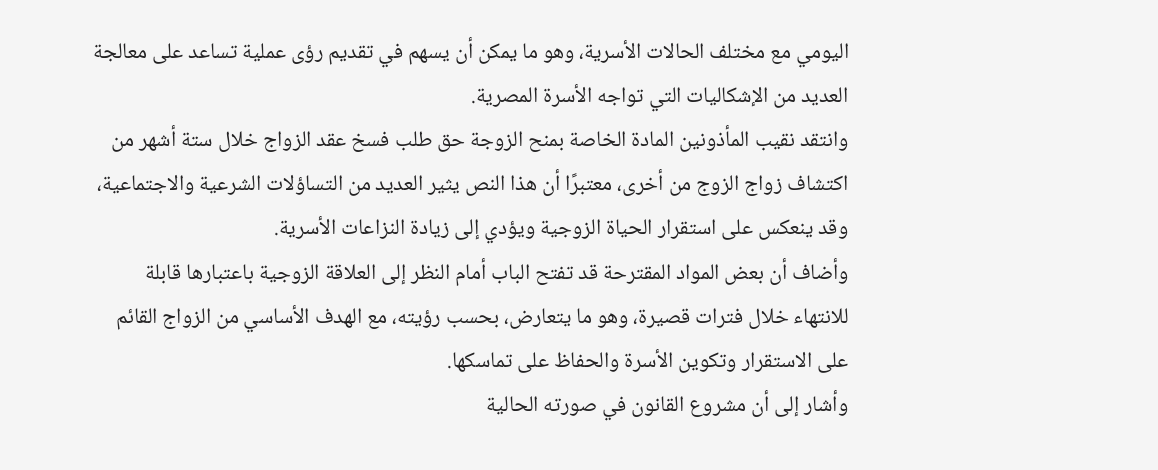اليومي مع مختلف الحالات الأسرية، وهو ما يمكن أن يسهم في تقديم رؤى عملية تساعد على معالجة العديد من الإشكاليات التي تواجه الأسرة المصرية.
وانتقد نقيب المأذونين المادة الخاصة بمنح الزوجة حق طلب فسخ عقد الزواج خلال ستة أشهر من اكتشاف زواج الزوج من أخرى، معتبرًا أن هذا النص يثير العديد من التساؤلات الشرعية والاجتماعية، وقد ينعكس على استقرار الحياة الزوجية ويؤدي إلى زيادة النزاعات الأسرية.
وأضاف أن بعض المواد المقترحة قد تفتح الباب أمام النظر إلى العلاقة الزوجية باعتبارها قابلة للانتهاء خلال فترات قصيرة، وهو ما يتعارض، بحسب رؤيته، مع الهدف الأساسي من الزواج القائم على الاستقرار وتكوين الأسرة والحفاظ على تماسكها.
وأشار إلى أن مشروع القانون في صورته الحالية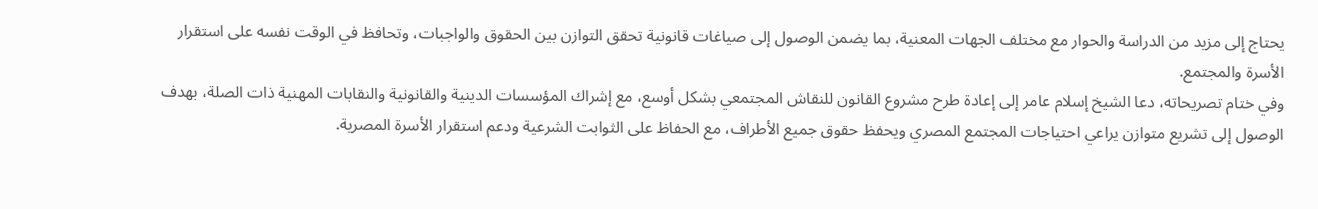يحتاج إلى مزيد من الدراسة والحوار مع مختلف الجهات المعنية، بما يضمن الوصول إلى صياغات قانونية تحقق التوازن بين الحقوق والواجبات، وتحافظ في الوقت نفسه على استقرار الأسرة والمجتمع.
وفي ختام تصريحاته، دعا الشيخ إسلام عامر إلى إعادة طرح مشروع القانون للنقاش المجتمعي بشكل أوسع، مع إشراك المؤسسات الدينية والقانونية والنقابات المهنية ذات الصلة، بهدف الوصول إلى تشريع متوازن يراعي احتياجات المجتمع المصري ويحفظ حقوق جميع الأطراف، مع الحفاظ على الثوابت الشرعية ودعم استقرار الأسرة المصرية.